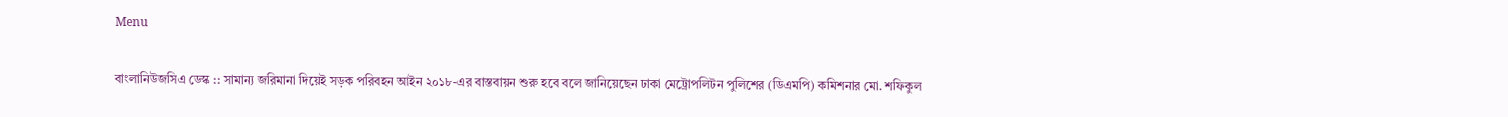Menu

বাংলানিউজসিএ ডেস্ক :: সামান্য জরিমানা দিয়েই সড়ক পরিবহন আইন ২০১৮-এর বাস্তবায়ন শুরু হবে বলে জানিয়েছেন ঢাকা মেট্রোপলিটন পুলিশের (ডিএমপি) কমিশনার মো. শফিকুল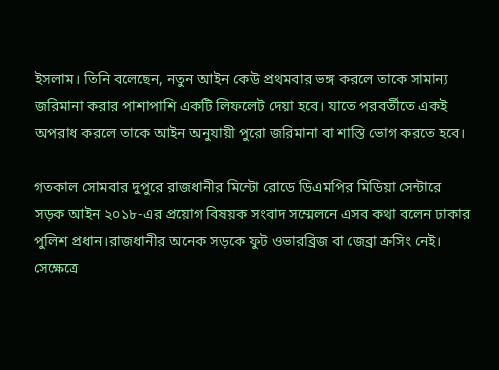ইসলাম। তিনি বলেছেন, নতুন আইন কেউ প্রথমবার ভঙ্গ করলে তাকে সামান্য জরিমানা করার পাশাপাশি একটি লিফলেট দেয়া হবে। যাতে পরবর্তীতে একই অপরাধ করলে তাকে আইন অনুযায়ী পুরো জরিমানা বা শাস্তি ভোগ করতে হবে।

গতকাল সোমবার দুপুরে রাজধানীর মিন্টো রোডে ডিএমপির মিডিয়া সেন্টারে সড়ক আইন ২০১৮-এর প্রয়োগ বিষয়ক সংবাদ সম্মেলনে এসব কথা বলেন ঢাকার পুলিশ প্রধান।রাজধানীর অনেক সড়কে ফুট ওভারব্রিজ বা জেব্রা ক্রসিং নেই। সেক্ষেত্রে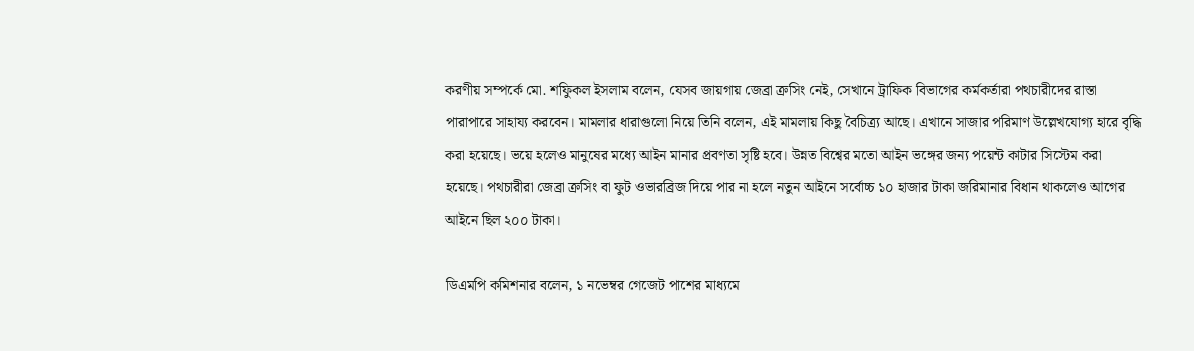করণীয় সম্পর্কে মো. শফিুকল ইসলাম বলেন, যেসব জায়গায় জেব্রা ক্রসিং নেই, সেখানে ট্রাফিক বিভাগের কর্মকর্তারা পথচারীদের রাস্তা পারাপারে সাহায্য করবেন। মামলার ধারাগুলো নিয়ে তিনি বলেন, এই মামলায় কিছু বৈচিত্র্য আছে। এখানে সাজার পরিমাণ উল্লেখযোগ্য হারে বৃদ্ধি করা হয়েছে। ভয়ে হলেও মানুষের মধ্যে আইন মানার প্রবণতা সৃষ্টি হবে। উন্নত বিশ্বের মতো আইন ভঙ্গের জন্য পয়েন্ট কাটার সিস্টেম করা হয়েছে। পথচারীরা জেব্রা ক্রসিং বা ফুট ওভারব্রিজ দিয়ে পার না হলে নতুন আইনে সর্বোচ্চ ১০ হাজার টাকা জরিমানার বিধান থাকলেও আগের আইনে ছিল ২০০ টাকা।

ডিএমপি কমিশনার বলেন, ১ নভেম্বর গেজেট পাশের মাধ্যমে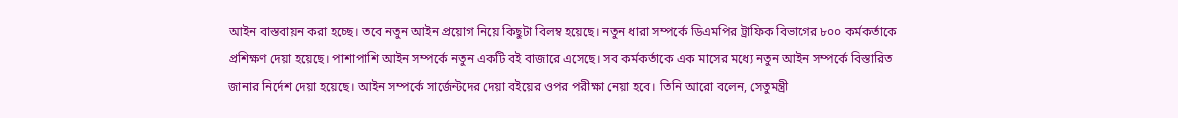আইন বাস্তবায়ন করা হচ্ছে। তবে নতুন আইন প্রয়োগ নিয়ে কিছুটা বিলম্ব হয়েছে। নতুন ধারা সম্পর্কে ডিএমপির ট্রাফিক বিভাগের ৮০০ কর্মকর্তাকে প্রশিক্ষণ দেয়া হয়েছে। পাশাপাশি আইন সম্পর্কে নতুন একটি বই বাজারে এসেছে। সব কর্মকর্তাকে এক মাসের মধ্যে নতুন আইন সম্পর্কে বিস্তারিত জানার নির্দেশ দেয়া হয়েছে। আইন সম্পর্কে সার্জেন্টদের দেয়া বইয়ের ওপর পরীক্ষা নেয়া হবে। তিনি আরো বলেন, সেতুমন্ত্রী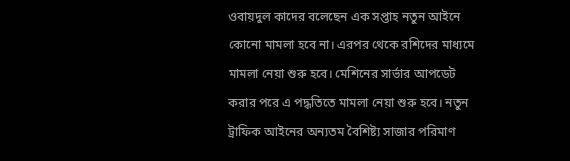ওবায়দুল কাদের বলেছেন এক সপ্তাহ নতুন আইনে কোনো মামলা হবে না। এরপর থেকে রশিদের মাধ্যমে মামলা নেয়া শুরু হবে। মেশিনের সার্ভার আপডেট করার পরে এ পদ্ধতিতে মামলা নেয়া শুরু হবে। নতুন ট্রাফিক আইনের অন্যতম বৈশিষ্ট্য সাজার পরিমাণ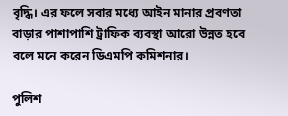বৃদ্ধি। এর ফলে সবার মধ্যে আইন মানার প্রবণতা বাড়ার পাশাপাশি ট্রাফিক ব্যবস্থা আরো উন্নত হবে বলে মনে করেন ডিএমপি কমিশনার।

পুলিশ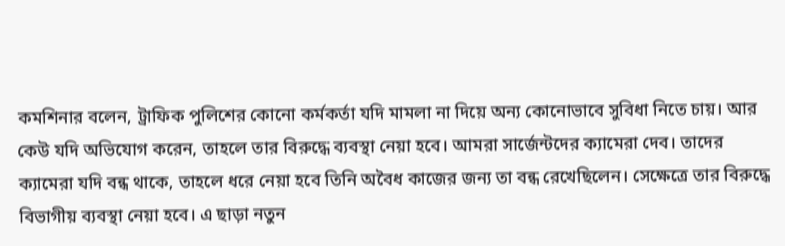কমশিনার বলেন, ট্রাফিক পুলিশের কোনো কর্মকর্তা যদি মামলা না দিয়ে অন্য কোনোভাবে সুবিধা নিতে চায়। আর কেউ যদি অভিযোগ করেন, তাহলে তার বিরুদ্ধে ব্যবস্থা নেয়া হবে। আমরা সার্জেন্টদের ক্যামেরা দেব। তাদের ক্যামেরা যদি বন্ধ থাকে, তাহলে ধরে নেয়া হবে তিনি অবৈধ কাজের জন্য তা বন্ধ রেখেছিলেন। সেক্ষেত্রে তার বিরুদ্ধে বিভাগীয় ব্যবস্থা নেয়া হবে। এ ছাড়া নতুন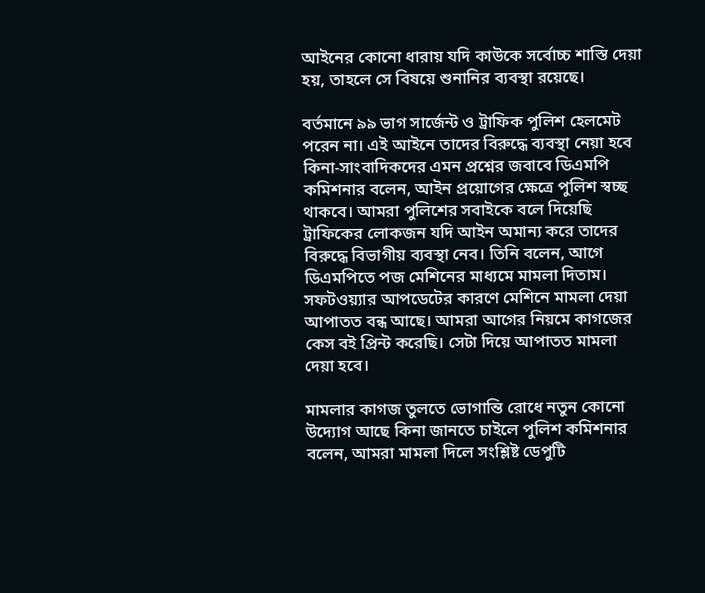আইনের কোনো ধারায় যদি কাউকে সর্বোচ্চ শাস্তি দেয়া হয়, তাহলে সে বিষয়ে শুনানির ব্যবস্থা রয়েছে।

বর্তমানে ৯৯ ভাগ সার্জেন্ট ও ট্রাফিক পুলিশ হেলমেট পরেন না। এই আইনে তাদের বিরুদ্ধে ব্যবস্থা নেয়া হবে কিনা-সাংবাদিকদের এমন প্রশ্নের জবাবে ডিএমপি কমিশনার বলেন, আইন প্রয়োগের ক্ষেত্রে পুলিশ স্বচ্ছ থাকবে। আমরা পুলিশের সবাইকে বলে দিয়েছি ট্রাফিকের লোকজন যদি আইন অমান্য করে তাদের বিরুদ্ধে বিভাগীয় ব্যবস্থা নেব। তিনি বলেন, আগে ডিএমপিতে পজ মেশিনের মাধ্যমে মামলা দিতাম। সফটওয়্যার আপডেটের কারণে মেশিনে মামলা দেয়া আপাতত বন্ধ আছে। আমরা আগের নিয়মে কাগজের কেস বই প্রিন্ট করেছি। সেটা দিয়ে আপাতত মামলা দেয়া হবে।

মামলার কাগজ তুলতে ভোগান্তি রোধে নতুন কোনো উদ্যোগ আছে কিনা জানতে চাইলে পুলিশ কমিশনার বলেন, আমরা মামলা দিলে সংশ্লিষ্ট ডেপুটি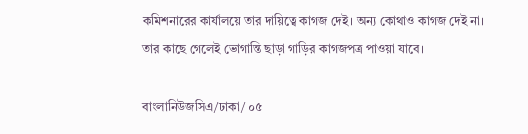কমিশনারের কার্যালয়ে তার দায়িত্বে কাগজ দেই। অন্য কোথাও কাগজ দেই না। তার কাছে গেলেই ভোগান্তি ছাড়া গাড়ির কাগজপত্র পাওয়া যাবে।

বাংলানিউজসিএ/ঢাকা/ ০৫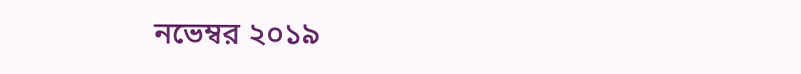নভেম্বর ২০১৯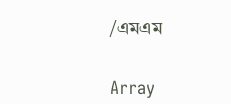/এমএম


Array